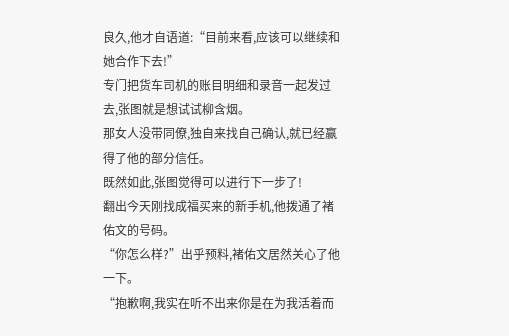良久,他才自语道:“目前来看,应该可以继续和她合作下去!”
专门把货车司机的账目明细和录音一起发过去,张图就是想试试柳含烟。
那女人没带同僚,独自来找自己确认,就已经赢得了他的部分信任。
既然如此,张图觉得可以进行下一步了!
翻出今天刚找成福买来的新手机,他拨通了褚佑文的号码。
“你怎么样?”出乎预料,褚佑文居然关心了他一下。
“抱歉啊,我实在听不出来你是在为我活着而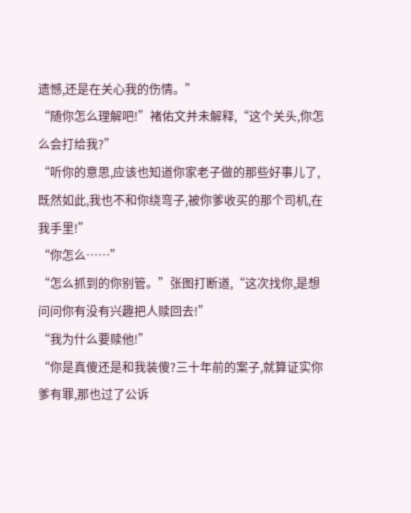遗憾,还是在关心我的伤情。”
“随你怎么理解吧!”褚佑文并未解释,“这个关头,你怎么会打给我?”
“听你的意思,应该也知道你家老子做的那些好事儿了,既然如此,我也不和你绕弯子,被你爹收买的那个司机,在我手里!”
“你怎么……”
“怎么抓到的你别管。”张图打断道,“这次找你,是想问问你有没有兴趣把人赎回去!”
“我为什么要赎他!”
“你是真傻还是和我装傻?三十年前的案子,就算证实你爹有罪,那也过了公诉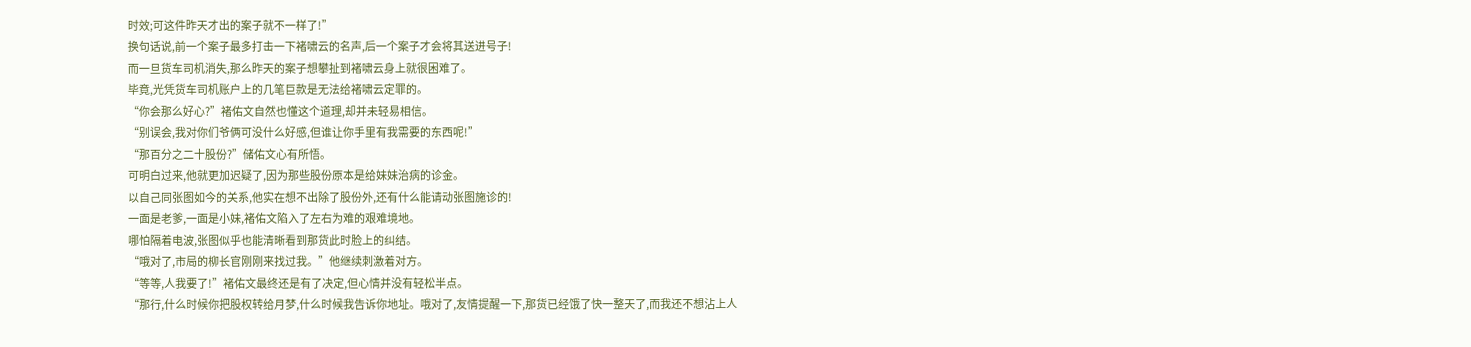时效;可这件昨天才出的案子就不一样了!”
换句话说,前一个案子最多打击一下褚啸云的名声,后一个案子才会将其送进号子!
而一旦货车司机消失,那么昨天的案子想攀扯到褚啸云身上就很困难了。
毕竟,光凭货车司机账户上的几笔巨款是无法给褚啸云定罪的。
“你会那么好心?”褚佑文自然也懂这个道理,却并未轻易相信。
“别误会,我对你们爷俩可没什么好感,但谁让你手里有我需要的东西呢!”
“那百分之二十股份?”储佑文心有所悟。
可明白过来,他就更加迟疑了,因为那些股份原本是给妹妹治病的诊金。
以自己同张图如今的关系,他实在想不出除了股份外,还有什么能请动张图施诊的!
一面是老爹,一面是小妹,褚佑文陷入了左右为难的艰难境地。
哪怕隔着电波,张图似乎也能清晰看到那货此时脸上的纠结。
“哦对了,市局的柳长官刚刚来找过我。”他继续刺激着对方。
“等等,人我要了!”褚佑文最终还是有了决定,但心情并没有轻松半点。
“那行,什么时候你把股权转给月梦,什么时候我告诉你地址。哦对了,友情提醒一下,那货已经饿了快一整天了,而我还不想沾上人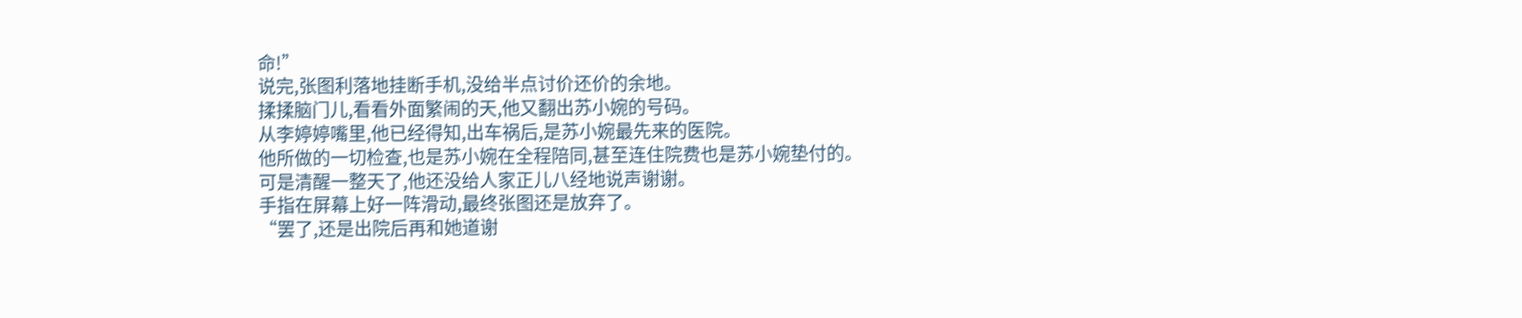命!”
说完,张图利落地挂断手机,没给半点讨价还价的余地。
揉揉脑门儿,看看外面繁闹的天,他又翻出苏小婉的号码。
从李婷婷嘴里,他已经得知,出车祸后,是苏小婉最先来的医院。
他所做的一切检查,也是苏小婉在全程陪同,甚至连住院费也是苏小婉垫付的。
可是清醒一整天了,他还没给人家正儿八经地说声谢谢。
手指在屏幕上好一阵滑动,最终张图还是放弃了。
“罢了,还是出院后再和她道谢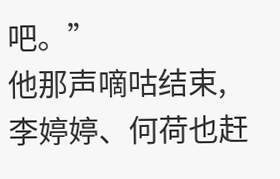吧。”
他那声嘀咕结束,李婷婷、何荷也赶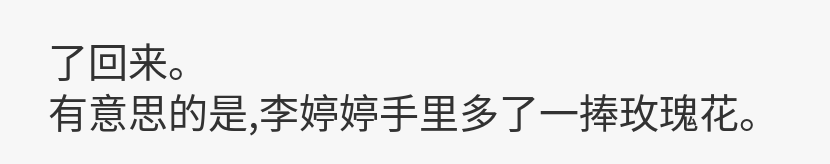了回来。
有意思的是,李婷婷手里多了一捧玫瑰花。